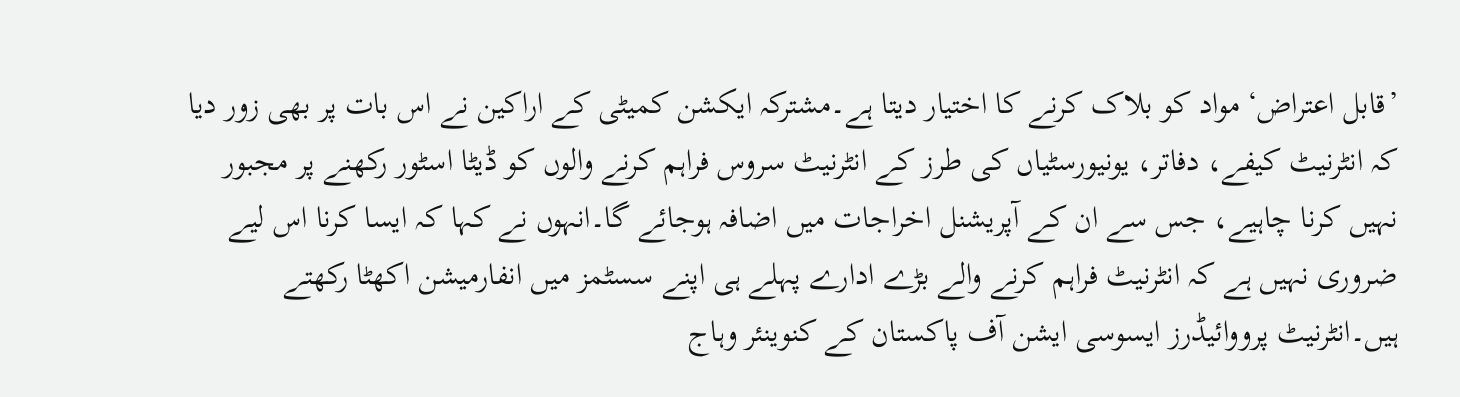’قابل اعتراض‘ مواد کو بلاک کرنے کا اختیار دیتا ہے۔مشترکہ ایکشن کمیٹی کے اراکین نے اس بات پر بھی زور دیا کہ انٹرنیٹ کیفے، دفاتر، یونیورسٹیاں کی طرز کے انٹرنیٹ سروس فراہم کرنے والوں کو ڈیٹا اسٹور رکھنے پر مجبور نہیں کرنا چاہیے، جس سے ان کے آپریشنل اخراجات میں اضافہ ہوجائے گا۔انہوں نے کہا کہ ایسا کرنا اس لیے ضروری نہیں ہے کہ انٹرنیٹ فراہم کرنے والے بڑے ادارے پہلے ہی اپنے سسٹمز میں انفارمیشن اکھٹا رکھتے ہیں۔انٹرنیٹ پرووائیڈرز ایسوسی ایشن آف پاکستان کے کنوینئر وہاج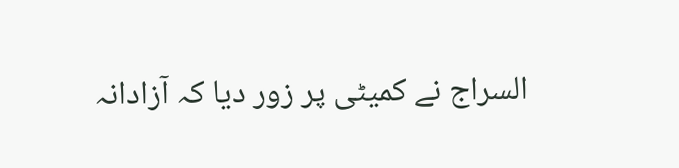السراج نے کمیٹی پر زور دیا کہ آزادانہ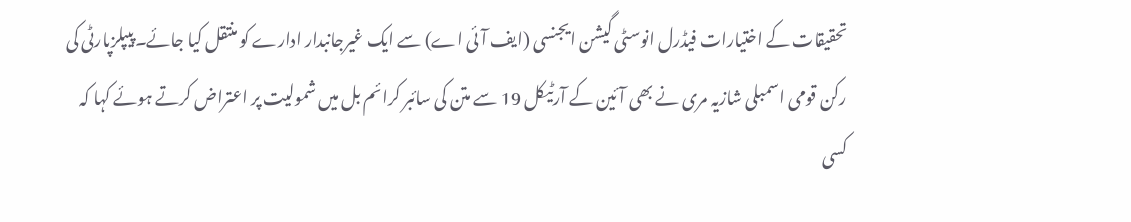تحقیقات کے اختیارات فیڈرل انوسٹی گیشن ایجنسی (ایف آئی اے) سے ایک غیرجانبدار ادارے کو منتقل کیا جائے۔پیپلزپارٹی کی رکن قومی اسمبلی شازیہ مری نے بھی آئین کے آرٹیکل 19 سے متن کی سائبر کرائم بل میں شمولیت پر اعتراض کرتے ہوئے کہا کہ کسی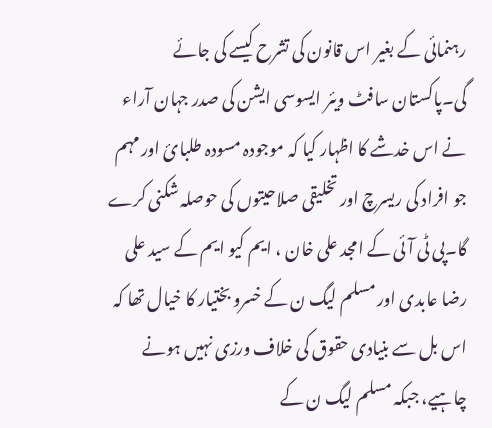رہنمائی کے بغیر اس قانون کی تشرح کیسے کی جائے گی۔پاکستان سافٹ ویئر ایسوسی ایشن کی صدر جہان آراء نے اس خدشے کا اظہار کیا کہ موجودہ مسودہ طلبائ اور مہم جو افراد کی ریسرچ اور تخلیقی صلاحیتوں کی حوصلہ شکنی کرے گا۔پی ٹی آئی کے امجد علی خان ، ایم کیو ایم کے سید علی رضا عابدی اور مسلم لیگ ن کے خسرو بختیار کا خیال تھا کہ اس بل سے بنیادی حقوق کی خلاف ورزی نہیں ہونے چاہیے، جبکہ مسلم لیگ ن کے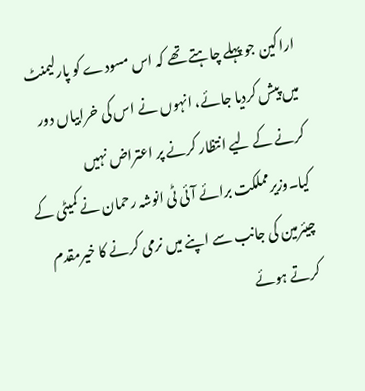اراکین جو پہلے چاہتے تھے کہ اس مسودے کو پارلیمنٹ میں پیش کردیا جائے، انہوں نے اس کی خرابیاں دور کرنے کے لیے انتظار کرنے پر اعتراض نہیں کیا۔وزیرمملکت برائے آئی ٹی انوشہ رحمان نے کمیٹی کے چیئرمین کی جانب سے اپنے میں نرمی کرنے کا خیرمقدم کرتے ہوئے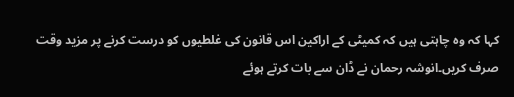کہا کہ وہ چاہتی ہیں کہ کمیٹی کے اراکین اس قانون کی غلطیوں کو درست کرنے پر مزید وقت صرف کریں۔انوشہ رحمان نے ڈان سے بات کرتے ہوئے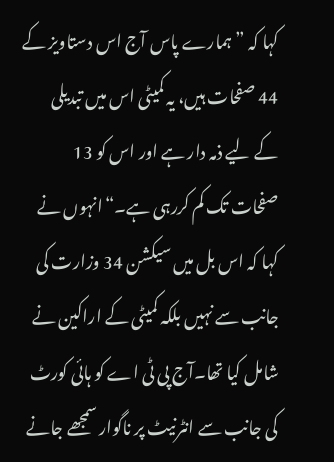کہا کہ ”ہمارے پاس آج اس دستاویز کے 44 صفحات ہیں، یہ کمیٹی اس میں تبدیلی کے لیے ذمہ دار ہے اور اس کو 13 صفحات تک کم کررہی ہے۔“انہوں نے کہا کہ اس بل میں سیکشن 34 وزارت کی جانب سے نہیں بلکہ کمیٹی کے اراکین نے شامل کیا تھا۔آج پی ٹی اے کو ہائی کورٹ کی جانب سے انٹرنیٹ پر ناگوار سمجھے جانے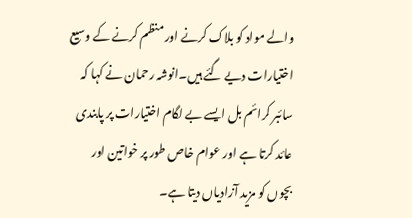والے مواد کو بلاک کرنے اور منظم کرنے کے وسیع اختیارات دیے گئے ہیں۔انوشہ رحمان نے کہا کہ سائبر کرائم بل ایسے بے لگام اختیارات پر پابندی عائد کرتا ہے اور عوام خاص طور پر خواتین اور بچوں کو مزید آزادیاں دیتا ہے۔